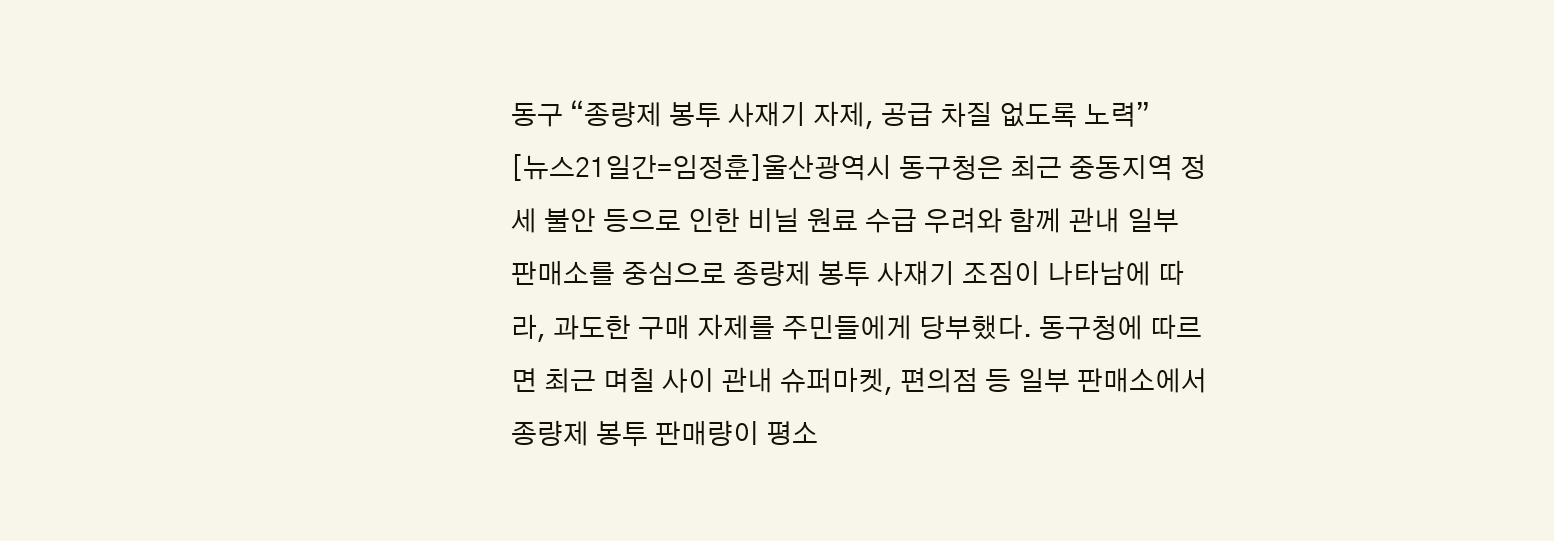동구 “종량제 봉투 사재기 자제, 공급 차질 없도록 노력”
[뉴스21일간=임정훈]울산광역시 동구청은 최근 중동지역 정세 불안 등으로 인한 비닐 원료 수급 우려와 함께 관내 일부 판매소를 중심으로 종량제 봉투 사재기 조짐이 나타남에 따라, 과도한 구매 자제를 주민들에게 당부했다. 동구청에 따르면 최근 며칠 사이 관내 슈퍼마켓, 편의점 등 일부 판매소에서 종량제 봉투 판매량이 평소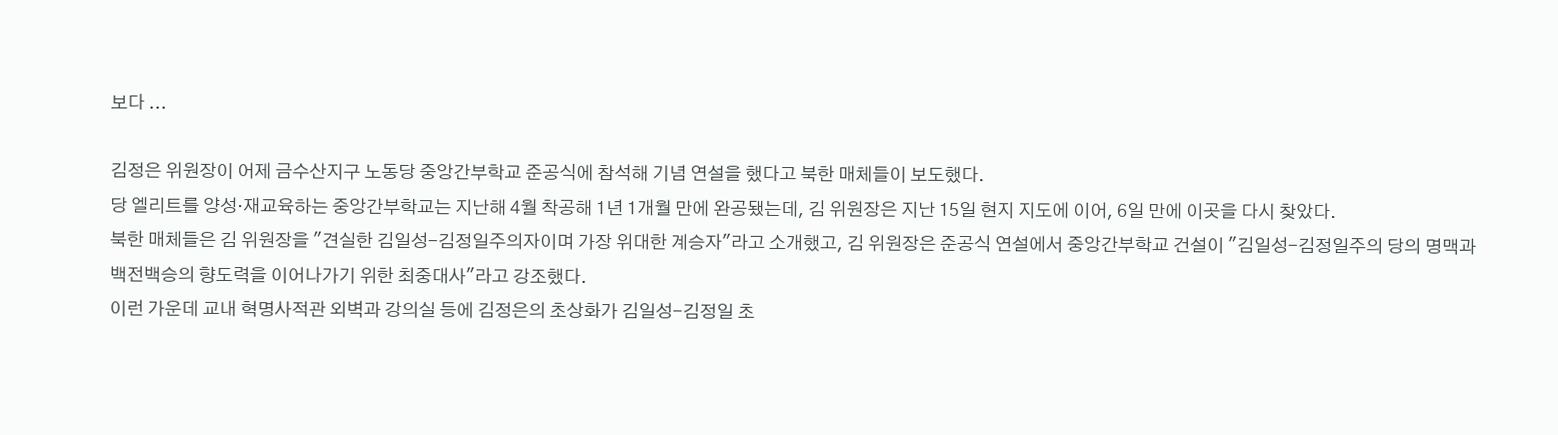보다 ...

김정은 위원장이 어제 금수산지구 노동당 중앙간부학교 준공식에 참석해 기념 연설을 했다고 북한 매체들이 보도했다.
당 엘리트를 양성·재교육하는 중앙간부학교는 지난해 4월 착공해 1년 1개월 만에 완공됐는데, 김 위원장은 지난 15일 현지 지도에 이어, 6일 만에 이곳을 다시 찾았다.
북한 매체들은 김 위원장을 "견실한 김일성-김정일주의자이며 가장 위대한 계승자"라고 소개했고, 김 위원장은 준공식 연설에서 중앙간부학교 건설이 "김일성-김정일주의 당의 명맥과 백전백승의 향도력을 이어나가기 위한 최중대사"라고 강조했다.
이런 가운데 교내 혁명사적관 외벽과 강의실 등에 김정은의 초상화가 김일성-김정일 초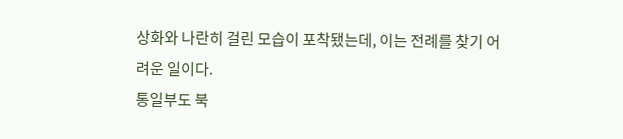상화와 나란히 걸린 모습이 포착됐는데, 이는 전례를 찾기 어려운 일이다.
통일부도 북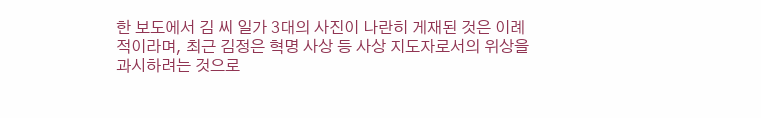한 보도에서 김 씨 일가 3대의 사진이 나란히 게재된 것은 이례적이라며, 최근 김정은 혁명 사상 등 사상 지도자로서의 위상을 과시하려는 것으로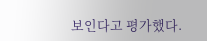보인다고 평가했다.